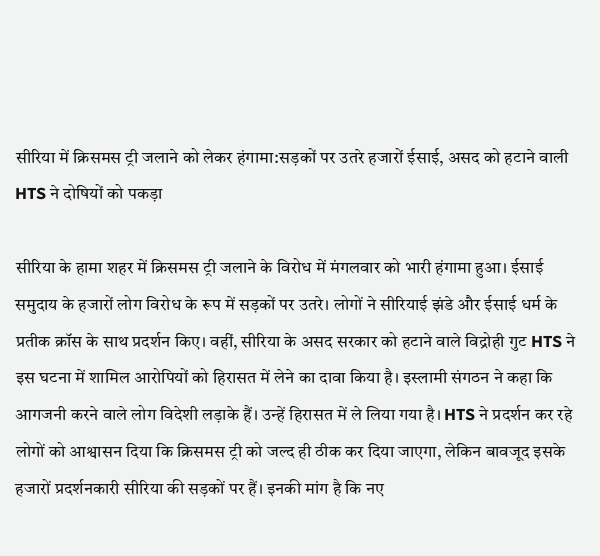सीरिया में क्रिसमस ट्री जलाने को लेकर हंगामा:सड़कों पर उतरे हजारों ईसाई, असद को हटाने वाली HTS ने दोषियों को पकड़ा

सीरिया के हामा शहर में क्रिसमस ट्री जलाने के विरोध में मंगलवार को भारी हंगामा हुआ। ईसाई समुदाय के हजारों लोग विरोध के रूप में सड़कों पर उतरे। लोगों ने सीरियाई झंडे और ईसाई धर्म के प्रतीक क्रॉस के साथ प्रदर्शन किए। वहीं, सीरिया के असद सरकार को हटाने वाले विद्रोही गुट HTS ने इस घटना में शामिल आरोपियों को हिरासत में लेने का दावा किया है। इस्लामी संगठन ने कहा कि आगजनी करने वाले लोग विदेशी लड़ाके हैं। उन्हें हिरासत में ले लिया गया है। HTS ने प्रदर्शन कर रहे लोगों को आश्वासन दिया कि क्रिसमस ट्री को जल्द ही ठीक कर दिया जाएगा, लेकिन बावजूद इसके हजारों प्रदर्शनकारी सीरिया की सड़कों पर हैं। इनकी मांग है कि नए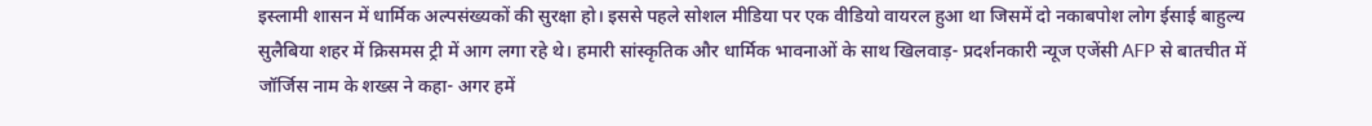इस्लामी शासन में धार्मिक अल्पसंख्यकों की सुरक्षा हो। इससे पहले सोशल मीडिया पर एक वीडियो वायरल हुआ था जिसमें दो नकाबपोश लोग ईसाई बाहुल्य सुलैबिया शहर में क्रिसमस ट्री में आग लगा रहे थे। हमारी सांस्कृतिक और धार्मिक भावनाओं के साथ खिलवाड़- प्रदर्शनकारी न्यूज एजेंसी AFP से बातचीत में जॉर्जिस नाम के शख्स ने कहा- अगर हमें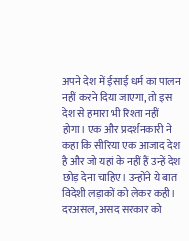अपने देश में ईसाई धर्म का पालन नहीं करने दिया जाएगा, तो इस देश से हमारा भी रिश्ता नहीं होगा। एक और प्रदर्शनकारी ने कहा कि सीरिया एक आजाद देश है और जो यहां के नहीं हैं उन्हें देश छोड़ देना चाहिए। उन्होंने ये बात विदेशी लड़ाकों को लेकर कही। दरअसल, असद सरकार को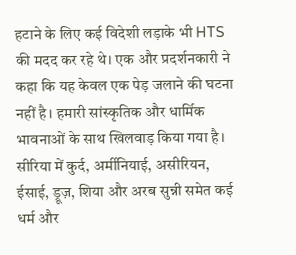हटाने के लिए कई विदेशी लड़ाके भी HTS की मदद कर रहे थे। एक और प्रदर्शनकारी ने कहा कि यह केवल एक पेड़ जलाने की घटना नहीं है। हमारी सांस्कृतिक और धार्मिक भावनाओं के साथ खिलवाड़ किया गया है। सीरिया में कुर्द, अर्मीनियाई, असीरियन, ईसाई, ड्रूज़, शिया और अरब सुन्नी समेत कई धर्म और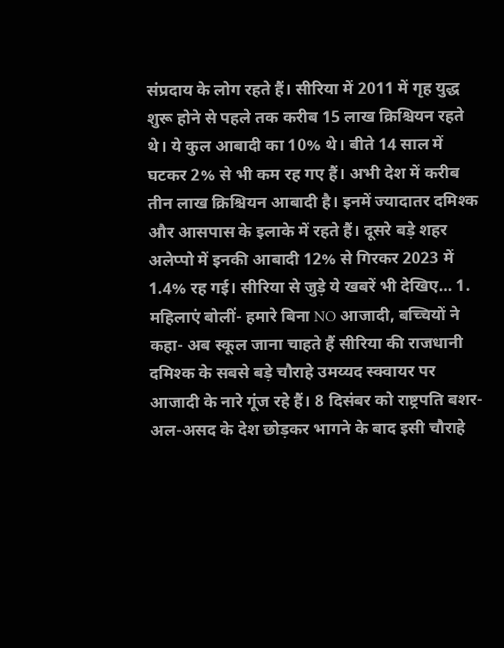संप्रदाय के लोग रहते हैं। सीरिया में 2011 में गृह युद्ध शुरू होने से पहले तक करीब 15 लाख क्रिश्चियन रहते थे। ये कुल आबादी का 10% थे। बीते 14 साल में घटकर 2% से भी कम रह गए हैं। अभी देश में करीब तीन लाख क्रिश्चियन आबादी है। इनमें ज्यादातर दमिश्क और आसपास के इलाके में रहते हैं। दूसरे बड़े शहर अलेप्पो में इनकी आबादी 12% से गिरकर 2023 में 1.4% रह गई। सीरिया से जुड़े ये खबरें भी देखिए… 1. महिलाएं बोलीं- हमारे बिना NO आजादी, बच्चियों ने कहा- अब स्कूल जाना चाहते हैं सीरिया की राजधानी दमिश्क के सबसे बड़े चौराहे उमय्यद स्क्वायर पर आजादी के नारे गूंज रहे हैं। 8 दिसंबर को राष्ट्रपति बशर-अल-असद के देश छोड़कर भागने के बाद इसी चौराहे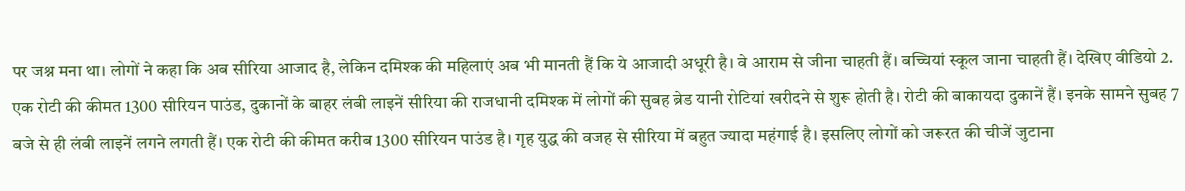पर जश्न मना था। लोगों ने कहा कि अब सीरिया आजाद है, लेकिन दमिश्क की महिलाएं अब भी मानती हैं कि ये आजादी अधूरी है। वे आराम से जीना चाहती हैं। बच्चियां स्कूल जाना चाहती हैं। देखिए वीडियो 2. एक रोटी की कीमत 1300 सीरियन पाउंड, दुकानों के बाहर लंबी लाइनें सीरिया की राजधानी दमिश्क में लोगों की सुबह ब्रेड यानी रोटियां खरीदने से शुरू होती है। रोटी की बाकायदा दुकानें हैं। इनके सामने सुबह 7 बजे से ही लंबी लाइनें लगने लगती हैं। एक रोटी की कीमत करीब 1300 सीरियन पाउंड है। गृह युद्ध की वजह से सीरिया में बहुत ज्यादा महंगाई है। इसलिए लोगों को जरूरत की चीजें जुटाना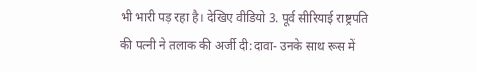भी भारी पड़ रहा है। देखिए वीडियो 3. पूर्व सीरियाई राष्ट्रपति की पत्नी ने तलाक की अर्जी दी:दावा- उनके साथ रूस में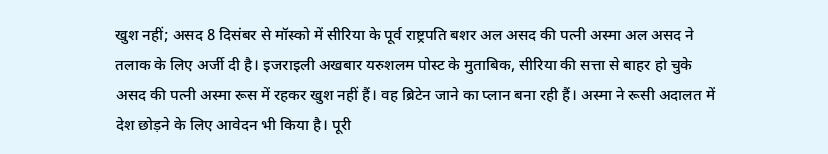खुश नहीं; असद 8 दिसंबर से मॉस्को में सीरिया के पूर्व राष्ट्रपति बशर अल असद की पत्नी अस्मा अल असद ने तलाक के लिए अर्जी दी है। इजराइली अखबार यरुशलम पोस्ट के मुताबिक, सीरिया की सत्ता से बाहर हो चुके असद की पत्नी अस्मा रूस में रहकर खुश नहीं हैं। वह ब्रिटेन जाने का प्लान बना रही हैं। अस्मा ने रूसी अदालत में देश छोड़ने के लिए आवेदन भी किया है। पूरी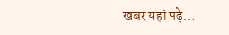खबर यहां पढ़े…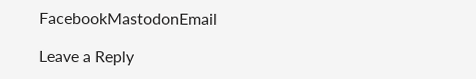FacebookMastodonEmail

Leave a Reply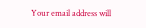Your email address will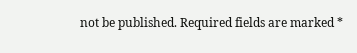not be published. Required fields are marked *